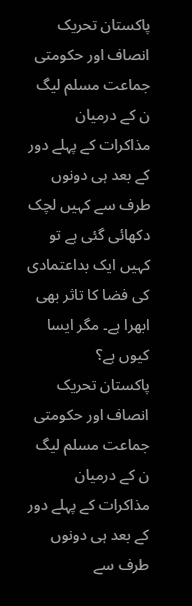پاکستان تحریک انصاف اور حکومتی جماعت مسلم لیگ ن کے درمیان مذاکرات کے پہلے دور کے بعد ہی دونوں طرف سے کہیں لچک دکھائی گئی ہے تو کہیں ایک بداعتمادی کی فضا کا تاثر بھی ابھرا ہے۔ مگر ایسا کیوں ہے؟
پاکستان تحریک انصاف اور حکومتی جماعت مسلم لیگ ن کے درمیان مذاکرات کے پہلے دور کے بعد ہی دونوں طرف سے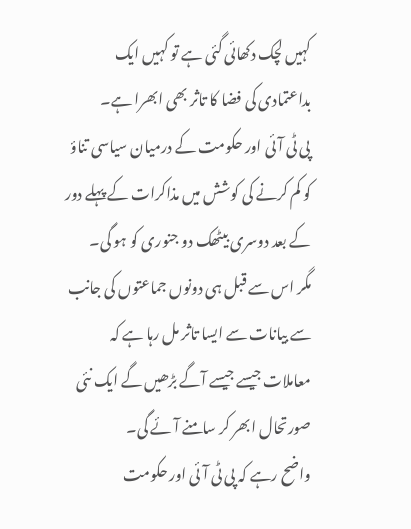کہیں لچک دکھائی گئی ہے تو کہیں ایک بداعتمادی کی فضا کا تاثر بھی ابھرا ہے۔
پی ٹی آئی اور حکومت کے درمیان سیاسی تناؤ کو کم کرنے کی کوشش میں مذاکرات کے پہلے دور کے بعد دوسری بیٹھک دو جنوری کو ہو گی۔
مگر اس سے قبل ہی دونوں جماعتوں کی جانب سے بیانات سے ایسا تاثر مل رہا ہے کہ معاملات جیسے جیسے آگے بڑھیں گے ایک نئی صورتحال ابھر کر سامنے آئے گی۔
واضح رہے کہ پی ٹی آئی اور حکومت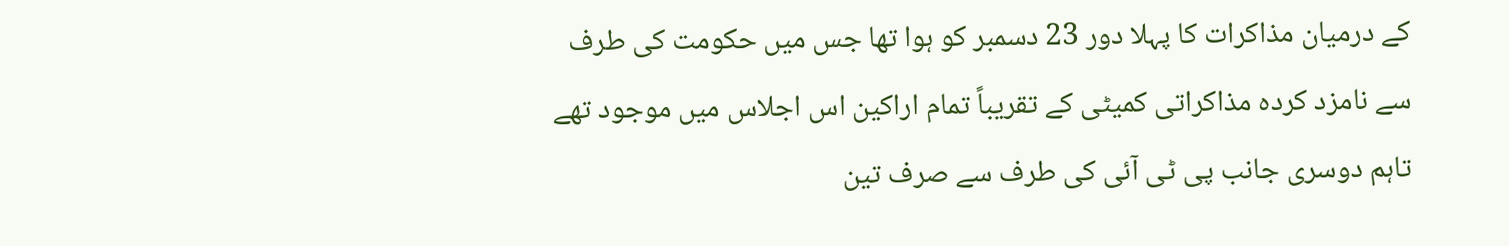کے درمیان مذاکرات کا پہلا دور 23 دسمبر کو ہوا تھا جس میں حکومت کی طرف سے نامزد کردہ مذاکراتی کمیٹی کے تقریباً تمام اراکین اس اجلاس میں موجود تھے تاہم دوسری جانب پی ٹی آئی کی طرف سے صرف تین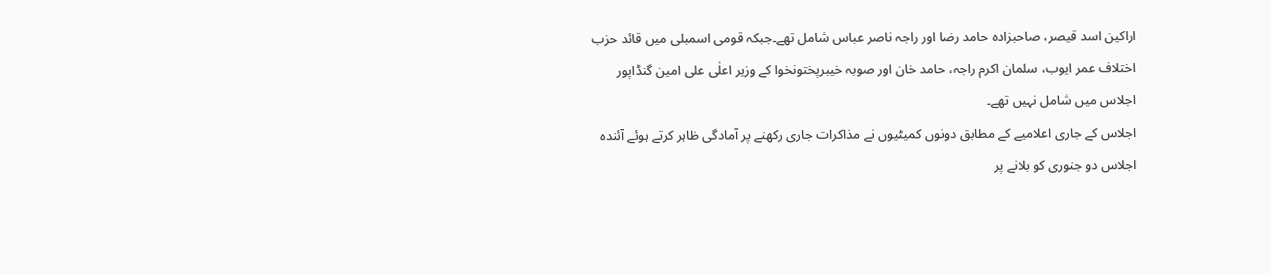اراکین اسد قیصر، صاحبزادہ حامد رضا اور راجہ ناصر عباس شامل تھے۔جبکہ قومی اسمبلی میں قائد حزب اختلاف عمر ایوب، سلمان اکرم راجہ، حامد خان اور صوبہ خیبرپختونخوا کے وزیر اعلٰی علی امین گنڈاپور اجلاس میں شامل نہیں تھے۔
اجلاس کے جاری اعلامیے کے مطابق دونوں کمیٹیوں نے مذاکرات جاری رکھنے پر آمادگی ظاہر کرتے ہوئے آئندہ اجلاس دو جنوری کو بلانے پر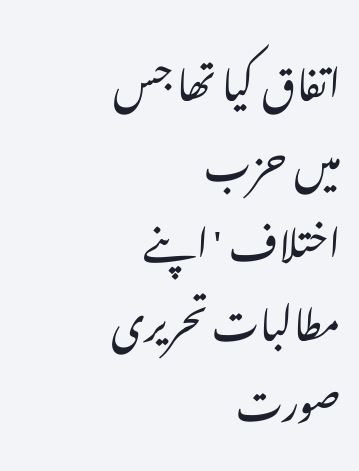اتفاق کیا تھا جس میں حزب اختلاف 'اپنے مطالبات تحریری صورت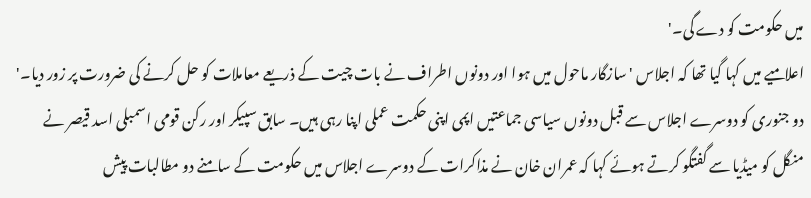میں حکومت کو دے گی۔'
اعلامیے میں کہا گیا تھا کہ اجلاس 'سازگار ماحول میں ہوا اور دونوں اطراف نے بات چیت کے ذریعے معاملات کو حل کرنے کی ضرورت پر زور دیا۔'
دو جنوری کو دوسرے اجلاس سے قبل دونوں سیاسی جماعتیں اپمی اپنی حکمت عملی اپنا رہی ہیں۔ سابق سپیکر اور رکن قومی اسمبلی اسد قیصر نے منگل کو میڈیا سے گفتگو کرتے ہوئے کہا کہ عمران خان نے مذاکرات کے دوسرے اجلاس میں حکومت کے سامنے دو مطالبات پیش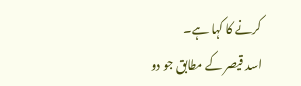کرنے کا کہا ہے۔
اسد قیصر کے مطابق جو دو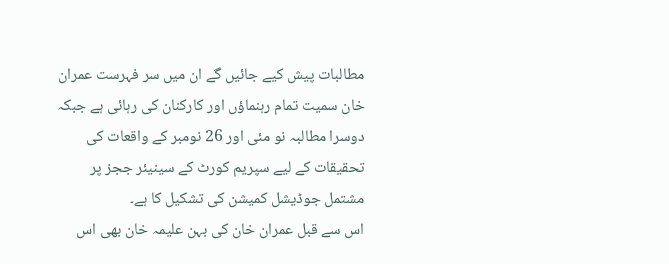مطالبات پیش کیے جائیں گے ان میں سر فہرست عمران خان سمیت تمام رہنماؤں اور کارکنان کی رہائی ہے جبکہ دوسرا مطالبہ نو مئی اور 26 نومبر کے واقعات کی تحقیقات کے لیے سپریم کورٹ کے سینیئر ججز پر مشتمل جوڈیشل کمیشن کی تشکیل کا ہے۔
اس سے قبل عمران خان کی بہن علیمہ خان بھی اس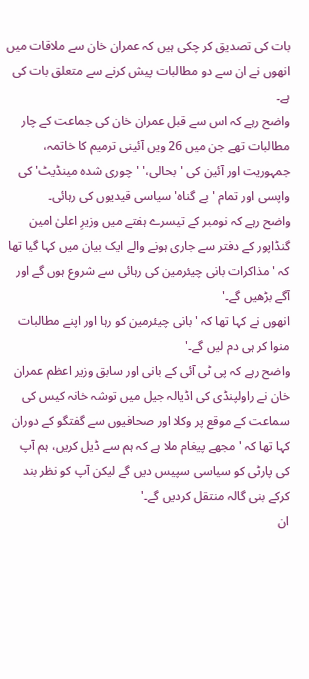بات کی تصدیق کر چکی ہیں کہ عمران خان سے ملاقات میں انھوں نے ان سے دو مطالبات پیش کرنے سے متعلق بات کی ہے۔
واضح رہے کہ اس سے قبل عمران خان کی جماعت کے چار مطالبات تھے جن میں 26 ویں آئینی ترمیم کا خاتمہ، جمہوریت اور آئین کی 'بحالی،' 'چوری شدہ مینڈیٹ' کی واپسی اور تمام 'بے گناہ' سیاسی قیدیوں کی رہائی۔
واضح رہے کہ نومبر کے تیسرے ہفتے میں وزیرِ اعلیٰ امین گنڈاپور کے دفتر سے جاری ہونے والے ایک بیان میں کہا گیا تھا کہ 'مذاکرات بانی چیئرمین کی رہائی سے شروع ہوں گے اور آگے بڑھیں گے۔'
انھوں نے کہا تھا کہ 'بانی چیئرمین کو رہا اور اپنے مطالبات منوا کر ہی دم لیں گے۔'
واضح رہے کہ پی ٹی آئی کے بانی اور سابق وزیر اعظم عمران خان نے راولپنڈی کی اڈیالہ جیل میں توشہ خانہ کیس کی سماعت کے موقع پر وکلا اور صحافیوں سے گفتگو کے دوران کہا تھا کہ 'مجھے پیغام ملا ہے کہ ہم سے ڈیل کریں، ہم آپ کی پارٹی کو سیاسی سپیس دیں گے لیکن آپ کو نظر بند کرکے بنی گالہ منتقل کردیں گے۔'
ان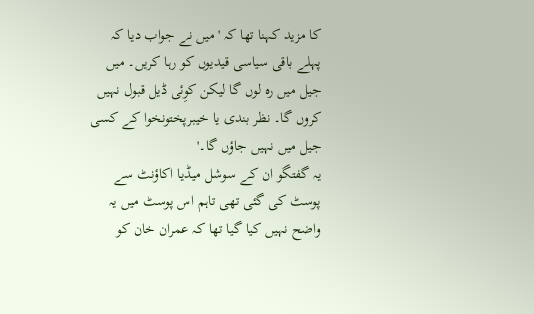کا مزید کہنا تھا کہ 'میں نے جواب دیا کہ پہلے باقی سیاسی قیدیوں کو رہا کریں۔ میں جیل میں رہ لوں گا لیکن کوِئی ڈیل قبول نہیں کروں گا۔ نظر بندی یا خیبرپختونخوا کے کسی جیل میں نہیں جاؤں گا۔'
یہ گفتگو ان کے سوشل میڈیا اکاؤنٹ سے پوسٹ کی گئی تھی تاہم اس پوسٹ میں یہ واضح نہیں کیا گیا تھا کہ عمران خان کو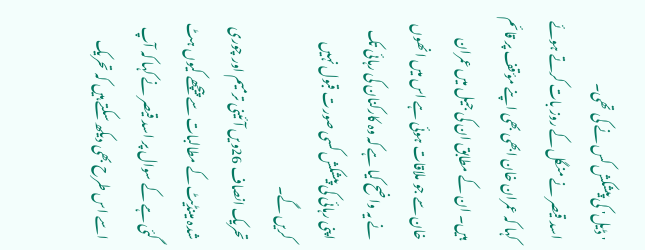'ڈیل' کی پیشکش کس نے کی تھی۔
اسد قیصر نے منگل کے روز بات کرتے ہوئے کہا کہ عمران خان ابھی بھی اپنے مؤقف پر قائم ہیں۔ ان کے مطابق ان کی جیل میں عمران خان سے جو ملاقات ہوئی ہے اس میں انھوں نے یہ واضح کیا ہے کہ وہ کارکنان کی رہائی تک اپنی رہائی کی پیشکش کسی صورت قبول نہیں کریں گے۔
تحریک انصاف 26ویں آئینی ترمیم اور چوری شدہ مینڈیٹ کے مطالبات سے پیچھے کیوں ہٹ گئی ہے کے سوال پر اسد قیصر نے کہا کہ آپ اسے اس طرح بھی دیکھ سکتے ہیں کہ تحریک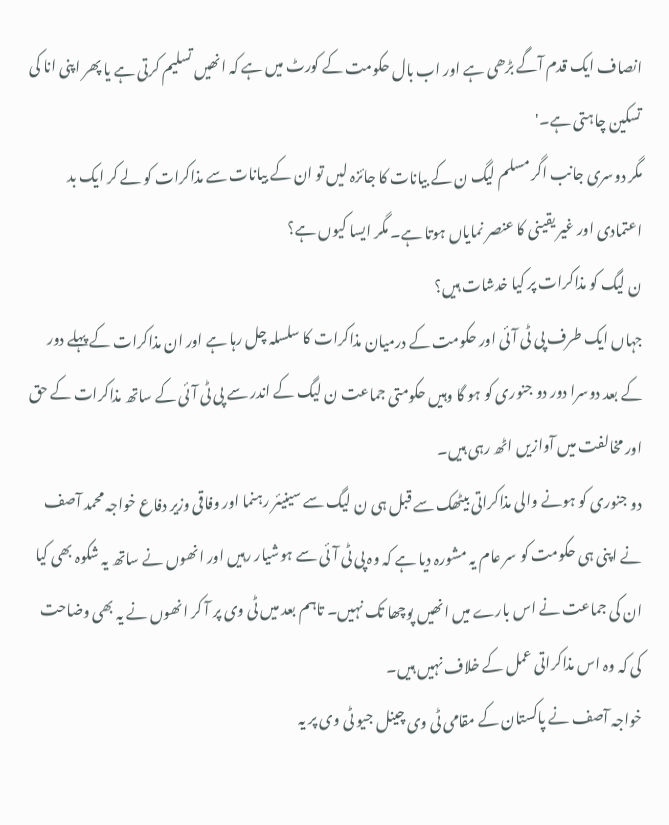انصاف ایک قدم آگے بڑھی ہے اور اب بال حکومت کے کورٹ میں ہے کہ انھیں تسلیم کرتی ہے یا پھر اپنی انا کی تسکین چاہتی ہے۔'
مگر دوسری جانب اگر مسلم لیگ ن کے بیانات کا جائزہ لیں تو ان کے بیانات سے مذاکرات کو لے کر ایک بد اعتمادی اور غیر یقینی کا عنصر نمایاں ہوتا ہے۔ مگر ایسا کیوں ہے؟
ن لیگ کو مذاکرات پر کیا خدشات ہیں؟
جہاں ایک طرف پی ٹی آئی اور حکومت کے درمیان مذاکرات کا سلسلہ چل رہا ہے اور ان مذاکرات کے پہلے دور کے بعد دوسرا دور دو جنوری کو ہو گا وہیں حکومتی جماعت ن لیگ کے اندر سے پی ٹی آئی کے ساتھ مذاکرات کے حق اور مخالفت میں آوازیں اٹھ رہی ہیں۔
دو جنوری کو ہونے والی مذاکراتی بیٹھک سے قبل ہی ن لیگ سے سینیئر رہنما اور وفاقی وزیر دفاع خواجہ محمد آصف نے اپنی ہی حکومت کو سر عام یہ مشورہ دیا ہے کہ وہ پی ٹی آئی سے ہوشیار رہیں اور انھوں نے ساتھ یہ شکوہ بھی کیا ان کی جماعت نے اس بارے میں انھیں پوچھا تک نہیں۔ تاہم بعد میں ٹی وی پر آ کر انھوں نے یہ بھی وضاحت کی کہ وہ اس مذاکراتی عمل کے خلاف نہیں ہیں۔
خواجہ آصف نے پاکستان کے مقامی ٹی وی چینل جیو ٹی وی پر یہ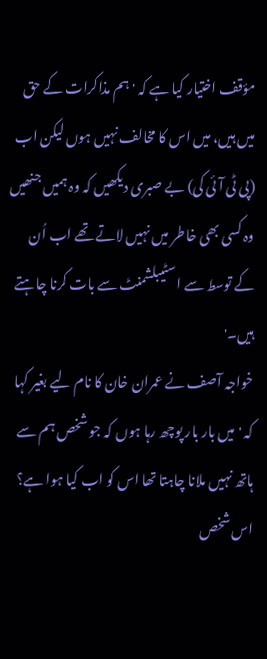مؤقف اختیار کیا ہے کہ 'ہم مذاکرات کے حق میں ہیں، میں اس کا مخالف نہیں ہوں لیکن اب (پی ٹی آئی کی) بے صبری دیکھیں کہ وہ ہمیں جنھیں وہ کسی بھی خاطر میں نہیں لاتے تھے اب اُن کے توسط سے اسٹیبلشمنٹ سے بات کرنا چاہتے ہیں۔'
خواجہ آصف نے عمران خان کا نام لیے بغیر کہا کہ 'میں بار بار پوچھ رہا ہوں کہ جو شخص ہم سے ہاتھ نہیں ملانا چاہتا تھا اس کو اب کیا ہوا ہے؟ اس شخص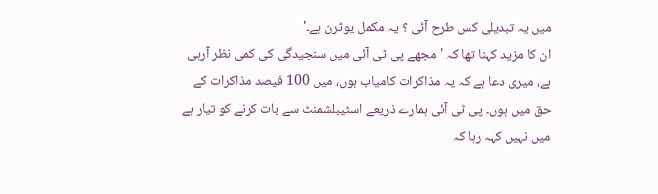میں یہ تبدیلی کس طرح آئی ؟ یہ مکمل یوٹرن ہے۔'
ان کا مزید کہنا تھا کہ 'مجھے پی ٹی آئی میں سنجیدگی کی کمی نظر آرہی ہے، میری دعا ہے کہ یہ مذاکرات کامیاب ہوں، میں 100 فیصد مذاکرات کے حق میں ہوں۔ پی ٹی آئی ہمارے ذریعے اسٹیبلشمنٹ سے بات کرنے کو تیار ہے میں نہیں کہہ رہا کہ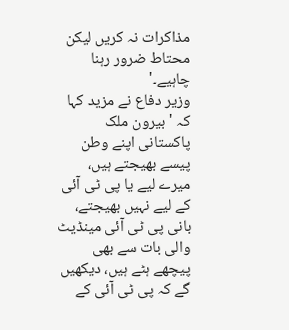مذاکرات نہ کریں لیکن محتاط ضرور رہنا چاہیے۔'
وزیر دفاع نے مزید کہا کہ 'بیرون ملک پاکستانی اپنے وطن پیسے بھیجتے ہیں، میرے لیے یا پی ٹی آئی کے لیے نہیں بھیجتے، بانی پی ٹی آئی مینڈیٹ والی بات سے بھی پیچھے ہٹے ہیں، دیکھیں گے کہ پی ٹی آئی کے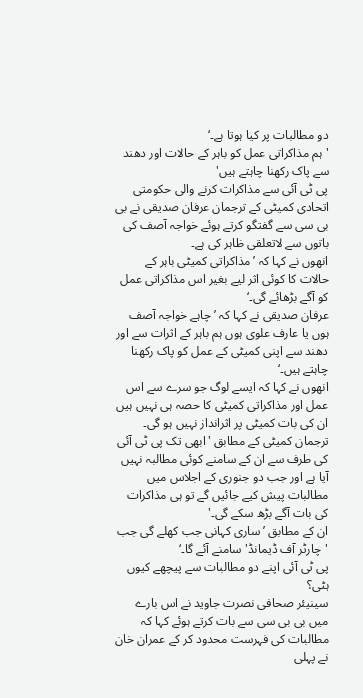دو مطالبات پر کیا ہوتا ہے۔‘
'ہم مذاکراتی عمل کو باہر کے حالات اور دھند سے پاک رکھنا چاہتے ہیں'
پی ٹی آئی سے مذاکرات کرنے والی حکومتی اتحادی کمیٹی کے ترجمان عرفان صدیقی نے بی بی سی سے گفتگو کرتے ہوئے خواجہ آصف کی باتوں سے لاتعلقی ظاہر کی ہے۔
انھوں نے کہا کہ ’مذاکراتی کمیٹی باہر کے حالات کا کوئی اثر لیے بغیر اس مذاکراتی عمل کو آگے بڑھائے گی۔‘
عرفان صدیقی نے کہا کہ ’چاہے خواجہ آصف ہوں یا عارف علوی ہوں ہم باہر کے اثرات سے اور دھند سے اپنی کمیٹی کے عمل کو پاک رکھنا چاہتے ہیں۔‘
انھوں نے کہا کہ ایسے لوگ جو سرے سے اس عمل اور مذاکراتی کمیٹی کا حصہ ہی نہیں ہیں ان کی بات کمیٹی پر اثرانداز نہیں ہو گی۔
ترجمان کمیٹی کے مطابق 'ابھی تک پی ٹی آئی کی طرف سے ان کے سامنے کوئی مطالبہ نہیں آیا ہے اور جب دو جنوری کے اجلاس میں مطالبات پیش کیے جائیں گے تو ہی مذاکرات کی بات آگے بڑھ سکے گی۔'
ان کے مطابق ’ساری کہانی جب کھلے گی جب 'چارٹر آف ڈیمانڈ' سامنے آئے گا۔‘
پی ٹی آئی اپنے دو مطالبات سے پیچھے کیوں ہٹی؟
سینیئر صحافی نصرت جاوید نے اس بارے میں بی بی سی سے بات کرتے ہوئے کہا کہ مطالبات کی فہرست محدود کر کے عمران خان نے پہلی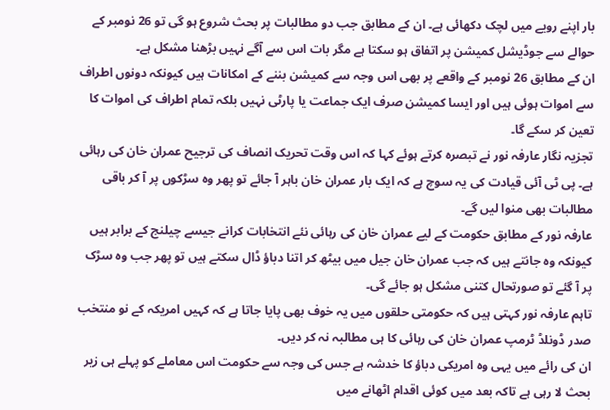بار اپنے رویے میں لچک دکھائی ہے۔ ان کے مطابق جب دو مطالبات پر بحث شروع ہو گی تو 26 نومبر کے حوالے سے جوڈیشل کمیشن پر اتفاق ہو سکتا ہے مگر بات اس سے آگے نہیں بڑھنا مشکل ہے۔
ان کے مطابق 26 نومبر کے واقعے پر بھی اس وجہ سے کمیشن بننے کے امکانات ہیں کیونکہ دونوں اطراف سے اموات ہوئی ہیں اور ایسا کمیشن صرف ایک جماعت یا پارٹی نہیں بلکہ تمام اطراف کی اموات کا تعین کر سکے گا۔
تجزیہ نگار عارفہ نور نے تبصرہ کرتے ہوئے کہا کہ اس وقت تحریک انصاف کی ترجیح عمران خان کی رہائی ہے۔ پی ٹی آئی قیادت کی یہ سوچ ہے کہ ایک بار عمران خان باہر آ جائے تو پھر وہ سڑکوں پر آ کر باقی مطالبات بھی منوا لیں گے۔
عارفہ نور کے مطابق حکومت کے لیے عمران خان کی رہائی نئے انتخابات کرانے جیسے چیلنج کے برابر ہیں کیونکہ وہ جانتے ہیں کہ جب عمران خان جیل میں بیٹھ کر اتنا دباؤ ڈال سکتے ہیں تو پھر جب وہ سڑک پر آ گئے تو صورتحال کتنی مشکل ہو جائے گی۔
تاہم عارفہ نور کہتی ہیں کہ حکومتی حلقوں میں یہ خوف بھی پایا جاتا ہے کہ کہیں امریکہ کے نو منتخب صدر ڈونلڈ ٹرمپ عمران خان کی رہائی کا ہی مطالبہ نہ کر دیں۔
ان کی رائے میں یہی وہ امریکی دباؤ کا خدشہ ہے جس کی وجہ سے حکومت اس معاملے کو پہلے ہی زیر بحث لا رہی ہے تاکہ بعد میں کوئی اقدام اٹھانے میں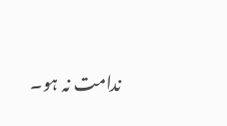ندامت نہ ہو۔